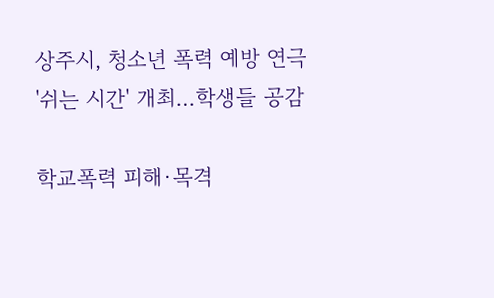상주시, 청소년 폭력 예방 연극 '쉬는 시간' 개최…학생들 공감

학교폭력 피해·목격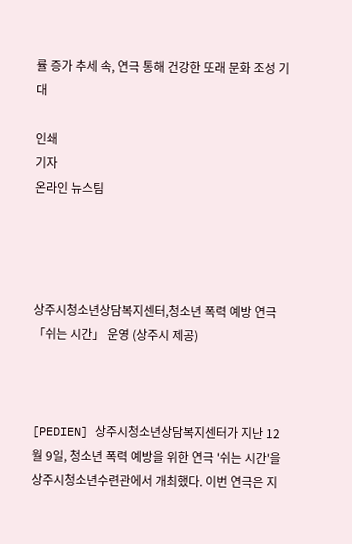률 증가 추세 속, 연극 통해 건강한 또래 문화 조성 기대

인쇄
기자
온라인 뉴스팀




상주시청소년상담복지센터,청소년 폭력 예방 연극 「쉬는 시간」 운영 (상주시 제공)



[PEDIEN] 상주시청소년상담복지센터가 지난 12월 9일, 청소년 폭력 예방을 위한 연극 '쉬는 시간'을 상주시청소년수련관에서 개최했다. 이번 연극은 지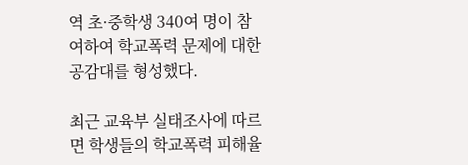역 초·중학생 340여 명이 참여하여 학교폭력 문제에 대한 공감대를 형성했다.

최근 교육부 실태조사에 따르면 학생들의 학교폭력 피해율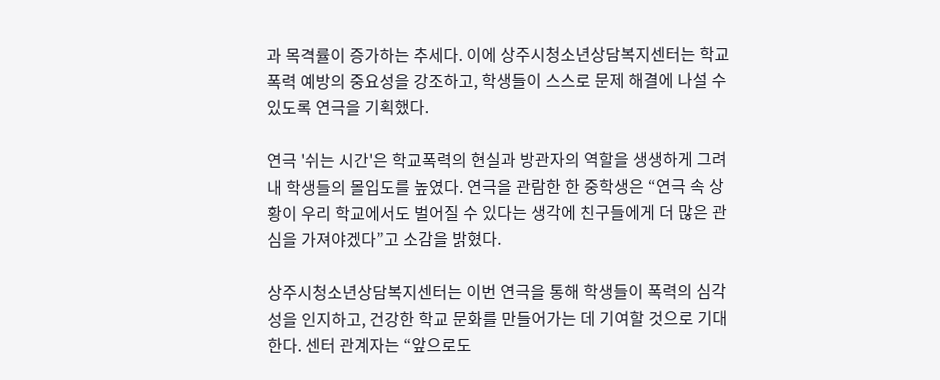과 목격률이 증가하는 추세다. 이에 상주시청소년상담복지센터는 학교폭력 예방의 중요성을 강조하고, 학생들이 스스로 문제 해결에 나설 수 있도록 연극을 기획했다.

연극 '쉬는 시간'은 학교폭력의 현실과 방관자의 역할을 생생하게 그려내 학생들의 몰입도를 높였다. 연극을 관람한 한 중학생은 “연극 속 상황이 우리 학교에서도 벌어질 수 있다는 생각에 친구들에게 더 많은 관심을 가져야겠다”고 소감을 밝혔다.

상주시청소년상담복지센터는 이번 연극을 통해 학생들이 폭력의 심각성을 인지하고, 건강한 학교 문화를 만들어가는 데 기여할 것으로 기대한다. 센터 관계자는 “앞으로도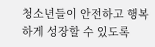청소년들이 안전하고 행복하게 성장할 수 있도록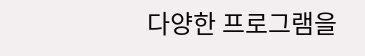다양한 프로그램을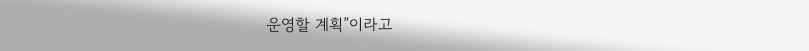운영할 계획”이라고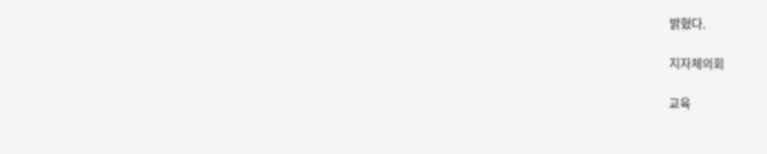밝혔다.

지자체의회

교육